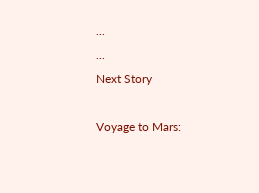...
...
Next Story

Voyage to Mars: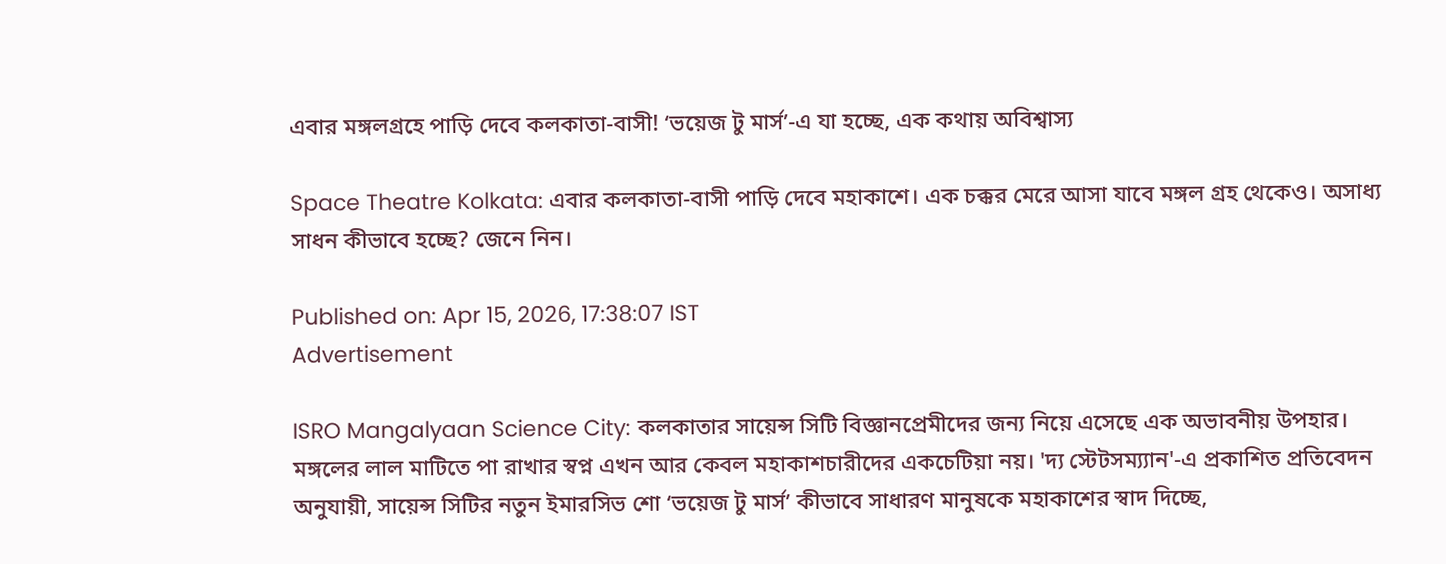এবার মঙ্গলগ্রহে পাড়ি দেবে কলকাতা-বাসী! ‘ভয়েজ টু মার্স’-এ যা হচ্ছে, এক কথায় অবিশ্বাস্য

Space Theatre Kolkata: এবার কলকাতা-বাসী পাড়ি দেবে মহাকাশে। এক চক্কর মেরে আসা যাবে মঙ্গল গ্রহ থেকেও। অসাধ্য সাধন কীভাবে হচ্ছে? জেনে নিন।

Published on: Apr 15, 2026, 17:38:07 IST
Advertisement

ISRO Mangalyaan Science City: কলকাতার সায়েন্স সিটি বিজ্ঞানপ্রেমীদের জন্য নিয়ে এসেছে এক অভাবনীয় উপহার। মঙ্গলের লাল মাটিতে পা রাখার স্বপ্ন এখন আর কেবল মহাকাশচারীদের একচেটিয়া নয়। 'দ্য স্টেটসম্য্যান'-এ প্রকাশিত প্রতিবেদন অনুযায়ী, সায়েন্স সিটির নতুন ইমারসিভ শো ‘ভয়েজ টু মার্স’ কীভাবে সাধারণ মানুষকে মহাকাশের স্বাদ দিচ্ছে,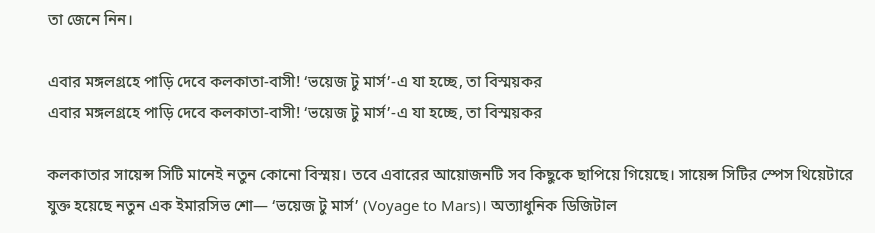তা জেনে নিন।

এবার মঙ্গলগ্রহে পাড়ি দেবে কলকাতা-বাসী! ‘ভয়েজ টু মার্স’-এ যা হচ্ছে, তা বিস্ময়কর
এবার মঙ্গলগ্রহে পাড়ি দেবে কলকাতা-বাসী! ‘ভয়েজ টু মার্স’-এ যা হচ্ছে, তা বিস্ময়কর

কলকাতার সায়েন্স সিটি মানেই নতুন কোনো বিস্ময়। তবে এবারের আয়োজনটি সব কিছুকে ছাপিয়ে গিয়েছে। সায়েন্স সিটির স্পেস থিয়েটারে যুক্ত হয়েছে নতুন এক ইমারসিভ শো— ‘ভয়েজ টু মার্স’ (Voyage to Mars)। অত্যাধুনিক ডিজিটাল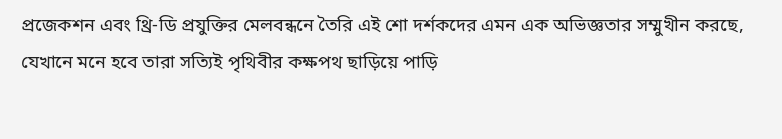প্রজেকশন এবং থ্রি-ডি প্রযুক্তির মেলবন্ধনে তৈরি এই শো দর্শকদের এমন এক অভিজ্ঞতার সম্মুখীন করছে, যেখানে মনে হবে তারা সত্যিই পৃথিবীর কক্ষপথ ছাড়িয়ে পাড়ি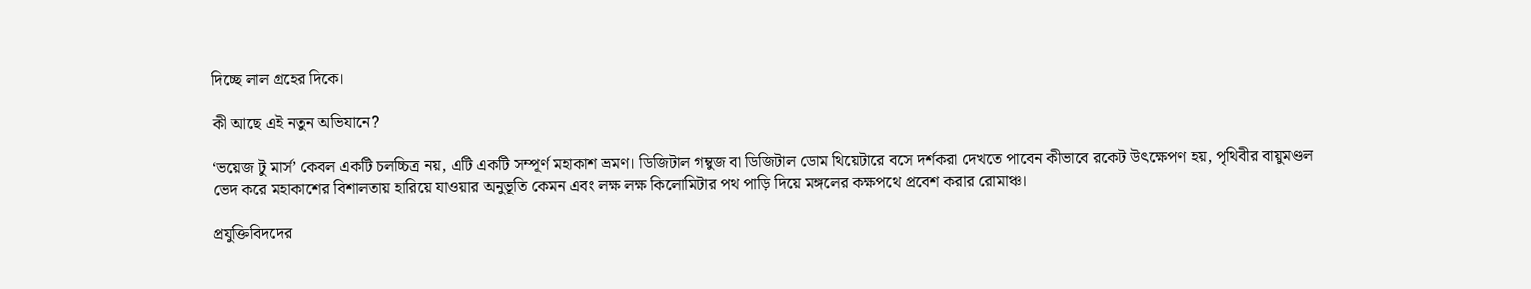দিচ্ছে লাল গ্রহের দিকে।

কী আছে এই নতুন অভিযানে?

‘ভয়েজ টু মার্স’ কেবল একটি চলচ্চিত্র নয়, এটি একটি সম্পূর্ণ মহাকাশ ভ্রমণ। ডিজিটাল গম্বুজ বা ডিজিটাল ডোম থিয়েটারে বসে দর্শকরা দেখতে পাবেন কীভাবে রকেট উৎক্ষেপণ হয়, পৃথিবীর বায়ুমণ্ডল ভেদ করে মহাকাশের বিশালতায় হারিয়ে যাওয়ার অনুভূতি কেমন এবং লক্ষ লক্ষ কিলোমিটার পথ পাড়ি দিয়ে মঙ্গলের কক্ষপথে প্রবেশ করার রোমাঞ্চ।

প্রযুক্তিবিদদের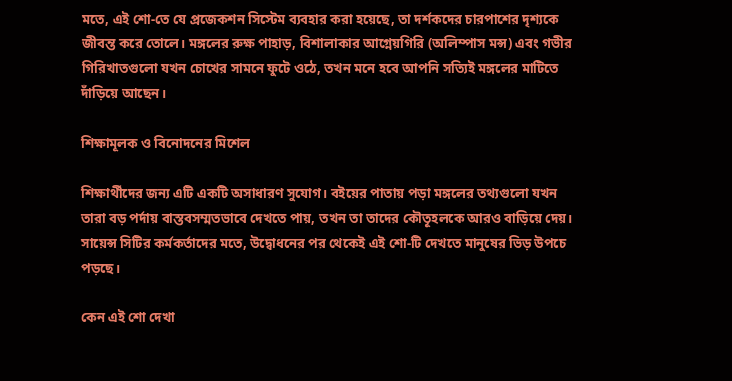মতে, এই শো-তে যে প্রজেকশন সিস্টেম ব্যবহার করা হয়েছে, তা দর্শকদের চারপাশের দৃশ্যকে জীবন্ত করে তোলে। মঙ্গলের রুক্ষ পাহাড়, বিশালাকার আগ্নেয়গিরি (অলিম্পাস মন্স) এবং গভীর গিরিখাতগুলো যখন চোখের সামনে ফুটে ওঠে, তখন মনে হবে আপনি সত্যিই মঙ্গলের মাটিতে দাঁড়িয়ে আছেন।

শিক্ষামূলক ও বিনোদনের মিশেল

শিক্ষার্থীদের জন্য এটি একটি অসাধারণ সুযোগ। বইয়ের পাতায় পড়া মঙ্গলের তথ্যগুলো যখন তারা বড় পর্দায় বাস্তবসম্মতভাবে দেখতে পায়, তখন তা তাদের কৌতূহলকে আরও বাড়িয়ে দেয়। সায়েন্স সিটির কর্মকর্তাদের মতে, উদ্বোধনের পর থেকেই এই শো-টি দেখতে মানুষের ভিড় উপচে পড়ছে।

কেন এই শো দেখা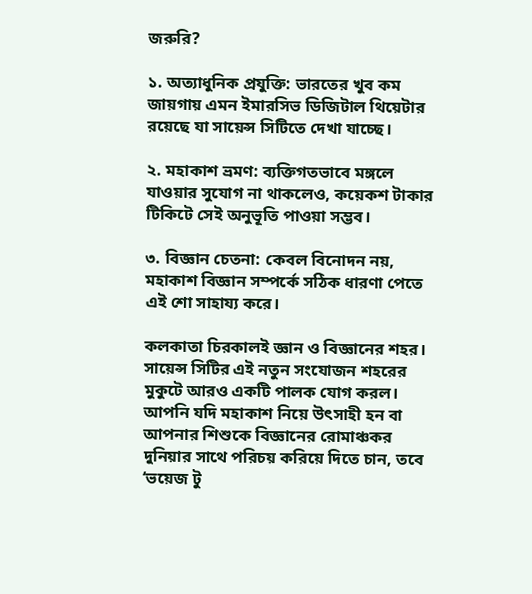জরুরি?

১. অত্যাধুনিক প্রযুক্তি: ভারতের খুব কম জায়গায় এমন ইমারসিভ ডিজিটাল থিয়েটার রয়েছে যা সায়েন্স সিটিতে দেখা যাচ্ছে।

২. মহাকাশ ভ্রমণ: ব্যক্তিগতভাবে মঙ্গলে যাওয়ার সুযোগ না থাকলেও, কয়েকশ টাকার টিকিটে সেই অনুভূতি পাওয়া সম্ভব।

৩. বিজ্ঞান চেতনা: কেবল বিনোদন নয়, মহাকাশ বিজ্ঞান সম্পর্কে সঠিক ধারণা পেতে এই শো সাহায্য করে।

কলকাতা চিরকালই জ্ঞান ও বিজ্ঞানের শহর। সায়েন্স সিটির এই নতুন সংযোজন শহরের মুকুটে আরও একটি পালক যোগ করল। আপনি যদি মহাকাশ নিয়ে উৎসাহী হন বা আপনার শিশুকে বিজ্ঞানের রোমাঞ্চকর দুনিয়ার সাথে পরিচয় করিয়ে দিতে চান, তবে ‘ভয়েজ টু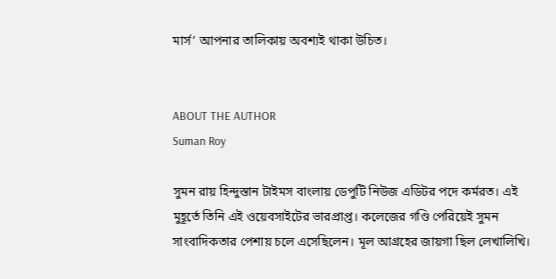মার্স’ আপনার তালিকায় অবশ্যই থাকা উচিত।


ABOUT THE AUTHOR
Suman Roy

সুমন রায় হিন্দুস্তান টাইমস বাংলায় ডেপুটি নিউজ এডিটর পদে কর্মরত। এই মুহূর্তে তিনি এই ওয়েবসাইটের ভারপ্রাপ্ত। কলেজের গণ্ডি পেরিয়েই সুমন সাংবাদিকতার পেশায় চলে এসেছিলেন। মূল আগ্রহের জায়গা ছিল লেখালিখি।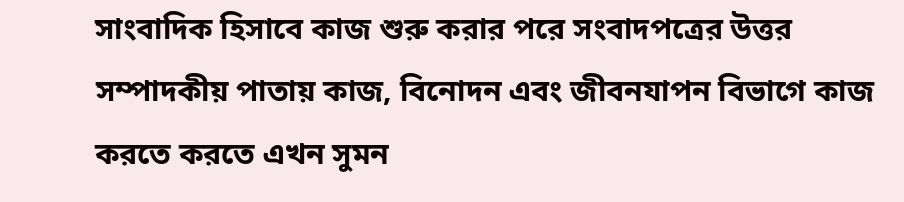সাংবাদিক হিসাবে কাজ শুরু করার পরে সংবাদপত্রের উত্তর সম্পাদকীয় পাতায় কাজ, বিনোদন এবং জীবনযাপন বিভাগে কাজ করতে করতে এখন সুমন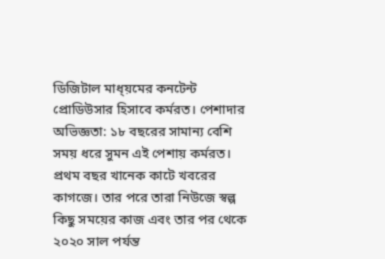ডিজিটাল মাধ্য়মের কনটেন্ট প্রোডিউসার হিসাবে কর্মরত। পেশাদার অভিজ্ঞতা: ১৮ বছরের সামান্য বেশি সময় ধরে সুমন এই পেশায় কর্মরত। প্রথম বছর খানেক কাটে খবরের কাগজে। তার পরে তারা নিউজে স্বল্প কিছু সময়ের কাজ এবং তার পর থেকে ২০২০ সাল পর্যন্ত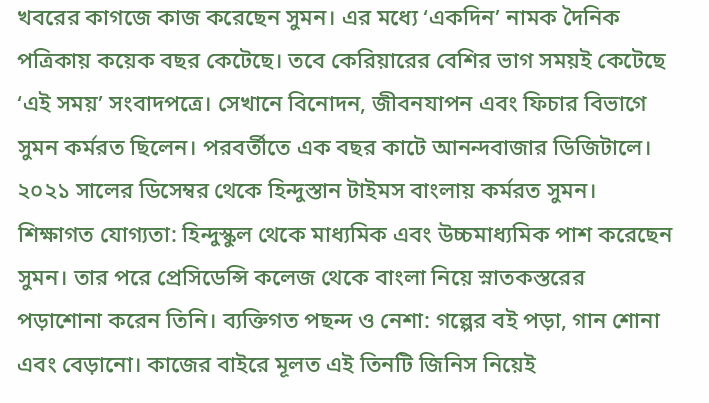খবরের কাগজে কাজ করেছেন সুমন। এর মধ্যে ‘একদিন’ নামক দৈনিক পত্রিকায় কয়েক বছর কেটেছে। তবে কেরিয়ারের বেশির ভাগ সময়ই কেটেছে ‘এই সময়’ সংবাদপত্রে। সেখানে বিনোদন, জীবনযাপন এবং ফিচার বিভাগে সুমন কর্মরত ছিলেন। পরবর্তীতে এক বছর কাটে আনন্দবাজার ডিজিটালে। ২০২১ সালের ডিসেম্বর থেকে হিন্দুস্তান টাইমস বাংলায় কর্মরত সুমন। শিক্ষাগত যোগ্যতা: হিন্দুস্কুল থেকে মাধ্যমিক এবং উচ্চমাধ্যমিক পাশ করেছেন সুমন। তার পরে প্রেসিডেন্সি কলেজ থেকে বাংলা নিয়ে স্নাতকস্তরের পড়াশোনা করেন তিনি। ব্যক্তিগত পছন্দ ও নেশা: গল্পের বই পড়া, গান শোনা এবং বেড়ানো। কাজের বাইরে মূলত এই তিনটি জিনিস নিয়েই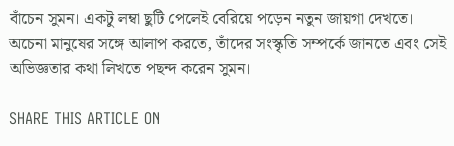বাঁচেন সুমন। একটু লম্বা ছুটি পেলেই বেরিয়ে পড়েন নতুন জায়গা দেখতে। অচেনা মানুষের সঙ্গে আলাপ করতে, তাঁদের সংস্কৃতি সম্পর্কে জানতে এবং সেই অভিজ্ঞতার কথা লিখতে পছন্দ করেন সুমন।

SHARE THIS ARTICLE ON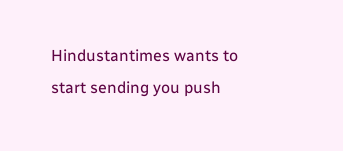Hindustantimes wants to start sending you push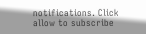notifications. Click allow to subscribe